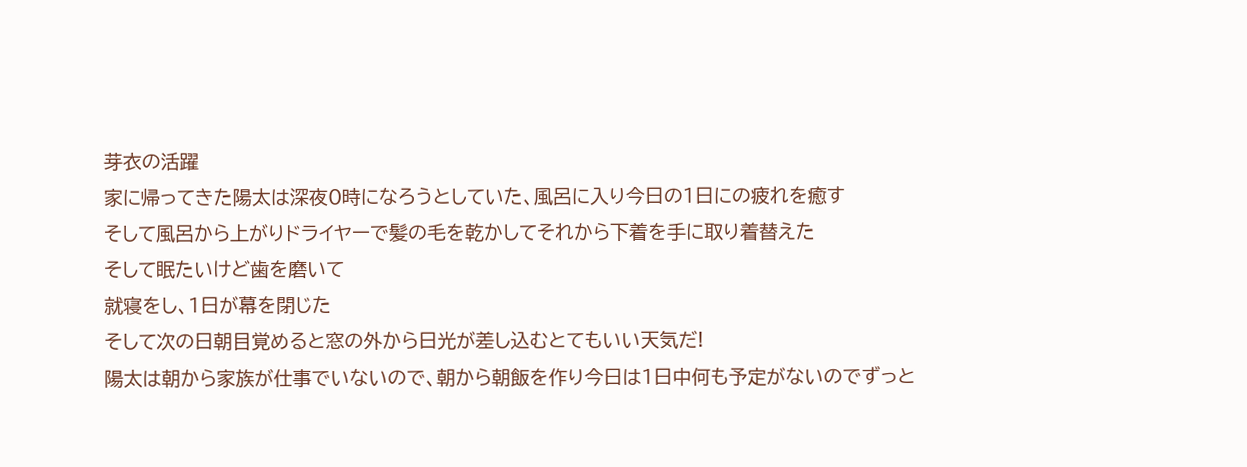芽衣の活躍
家に帰ってきた陽太は深夜0時になろうとしていた、風呂に入り今日の1日にの疲れを癒す
そして風呂から上がりドライヤーで髪の毛を乾かしてそれから下着を手に取り着替えた
そして眠たいけど歯を磨いて
就寝をし、1日が幕を閉じた
そして次の日朝目覚めると窓の外から日光が差し込むとてもいい天気だ!
陽太は朝から家族が仕事でいないので、朝から朝飯を作り今日は1日中何も予定がないのでずっと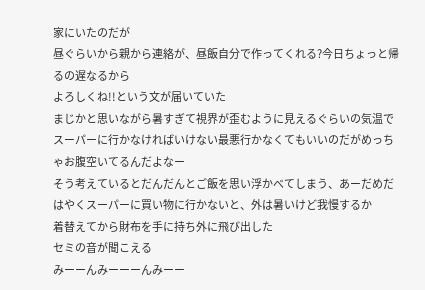家にいたのだが
昼ぐらいから親から連絡が、昼飯自分で作ってくれる?今日ちょっと帰るの遅なるから
よろしくね!!という文が届いていた
まじかと思いながら暑すぎて視界が歪むように見えるぐらいの気温でスーパーに行かなければいけない最悪行かなくてもいいのだがめっちゃお腹空いてるんだよなー
そう考えているとだんだんとご飯を思い浮かべてしまう、あーだめだはやくスーパーに買い物に行かないと、外は暑いけど我慢するか
着替えてから財布を手に持ち外に飛び出した
セミの音が聞こえる
みーーんみーーーんみーー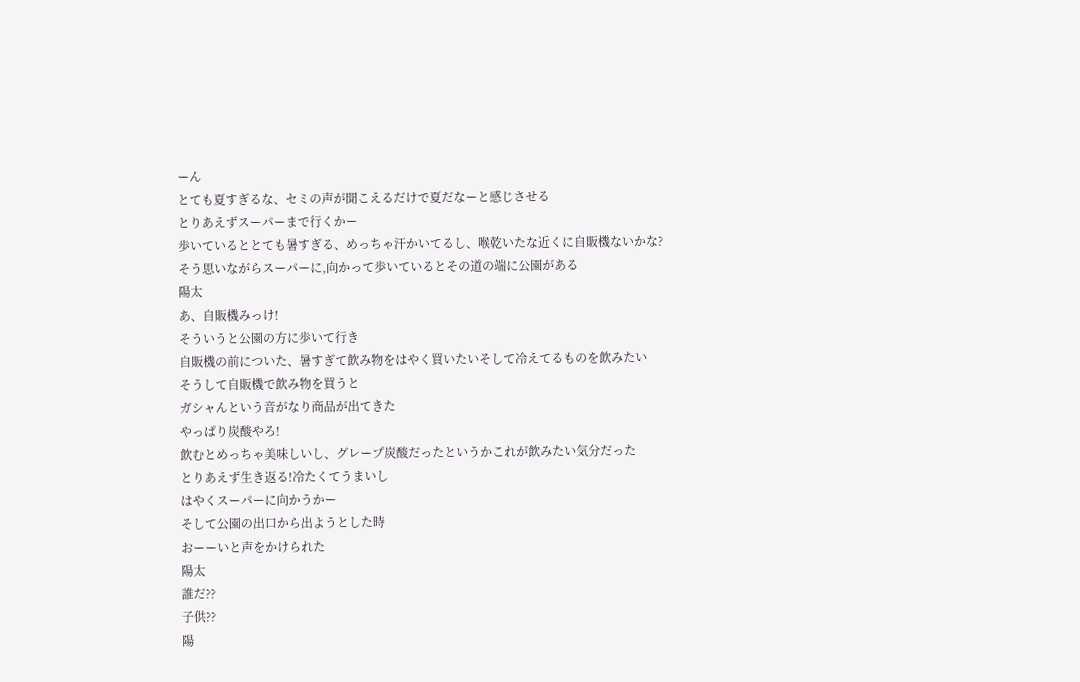ーん
とても夏すぎるな、セミの声が聞こえるだけで夏だなーと感じさせる
とりあえずスーパーまで行くかー
歩いているととても暑すぎる、めっちゃ汗かいてるし、喉乾いたな近くに自販機ないかな?
そう思いながらスーパーに,向かって歩いているとその道の端に公園がある
陽太
あ、自販機みっけ!
そういうと公園の方に歩いて行き
自販機の前についた、暑すぎて飲み物をはやく買いたいそして冷えてるものを飲みたい
そうして自販機で飲み物を買うと
ガシャんという音がなり商品が出てきた
やっぱり炭酸やろ!
飲むとめっちゃ美味しいし、グレープ炭酸だったというかこれが飲みたい気分だった
とりあえず生き返る!冷たくてうまいし
はやくスーパーに向かうかー
そして公園の出口から出ようとした時
おーーいと声をかけられた
陽太
誰だ??
子供??
陽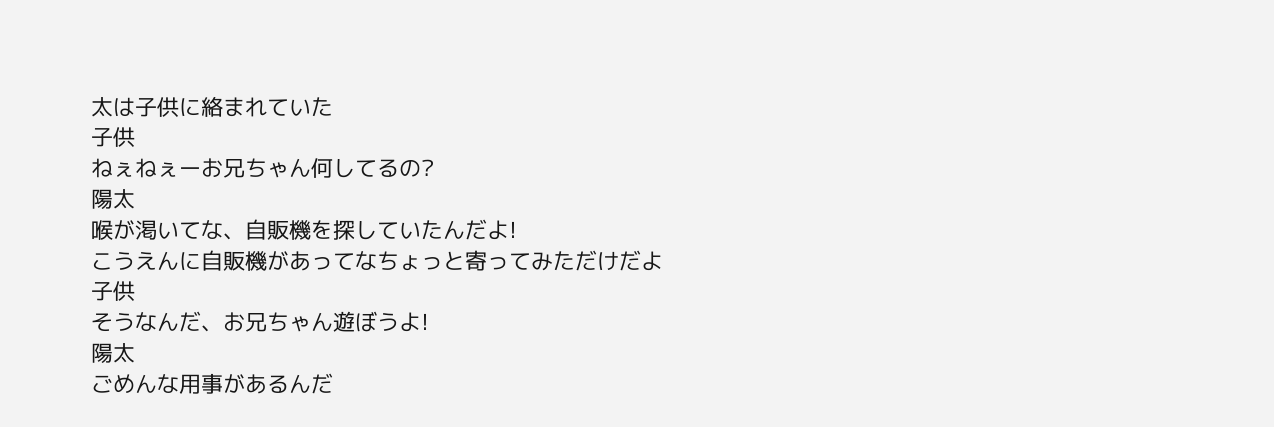太は子供に絡まれていた
子供
ねぇねぇーお兄ちゃん何してるの?
陽太
喉が渇いてな、自販機を探していたんだよ!
こうえんに自販機があってなちょっと寄ってみただけだよ
子供
そうなんだ、お兄ちゃん遊ぼうよ!
陽太
ごめんな用事があるんだ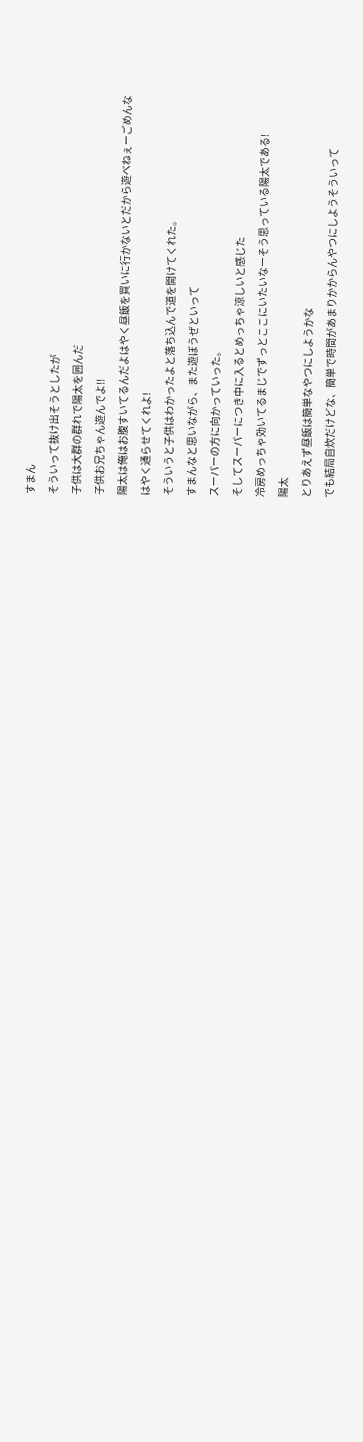すまん
そういって抜け出そうとしたが
子供は大群の群れで陽太を囲んだ
子供お兄ちゃん遊んでよ!!
陽太は俺はお腹すいてるんだよはやく昼飯を買いに行かないとだから遊べねぇーごめんな
はやく通らせてくれよ!
そういうと子供はわかったよと落ち込んで道を開けてくれた。
すまんなと思いながら、また遊ぼうぜといって
スーパーの方に向かっていった。
そしてスーパーにつき中に入るとめっちゃ涼しいと感じた
冷房めっちゃ効いてるまじでずっとここにいたいなーそう思っている陽太である!
陽太
とりあえず昼飯は簡単なやつにしようかな
でも結局自炊だけどな、簡単で時間があまりかからんやつにしようそういって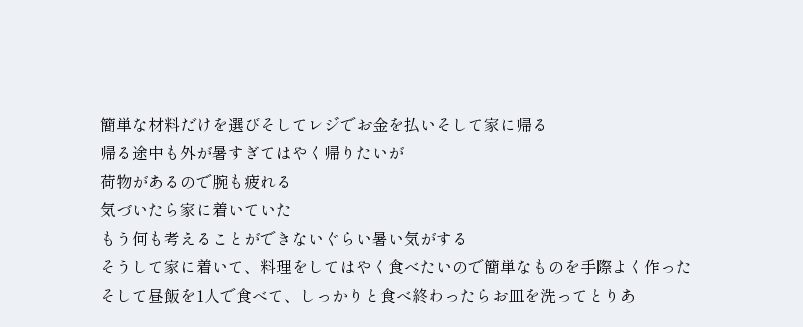簡単な材料だけを選びそしてレジでお金を払いそして家に帰る
帰る途中も外が暑すぎてはやく帰りたいが
荷物があるので腕も疲れる
気づいたら家に着いていた
もう何も考えることができないぐらい暑い気がする
そうして家に着いて、料理をしてはやく食べたいので簡単なものを手際よく作った
そして昼飯を1人で食べて、しっかりと食べ終わったらお皿を洗ってとりあ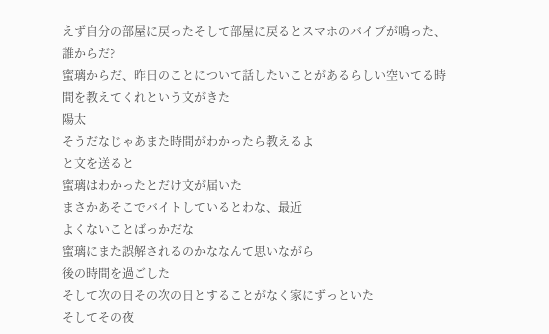えず自分の部屋に戻ったそして部屋に戻るとスマホのバイブが鳴った、誰からだ?
蜜璃からだ、昨日のことについて話したいことがあるらしい空いてる時間を教えてくれという文がきた
陽太
そうだなじゃあまた時間がわかったら教えるよ
と文を送ると
蜜璃はわかったとだけ文が届いた
まさかあそこでバイトしているとわな、最近
よくないことばっかだな
蜜璃にまた誤解されるのかななんて思いながら
後の時間を過ごした
そして次の日その次の日とすることがなく家にずっといた
そしてその夜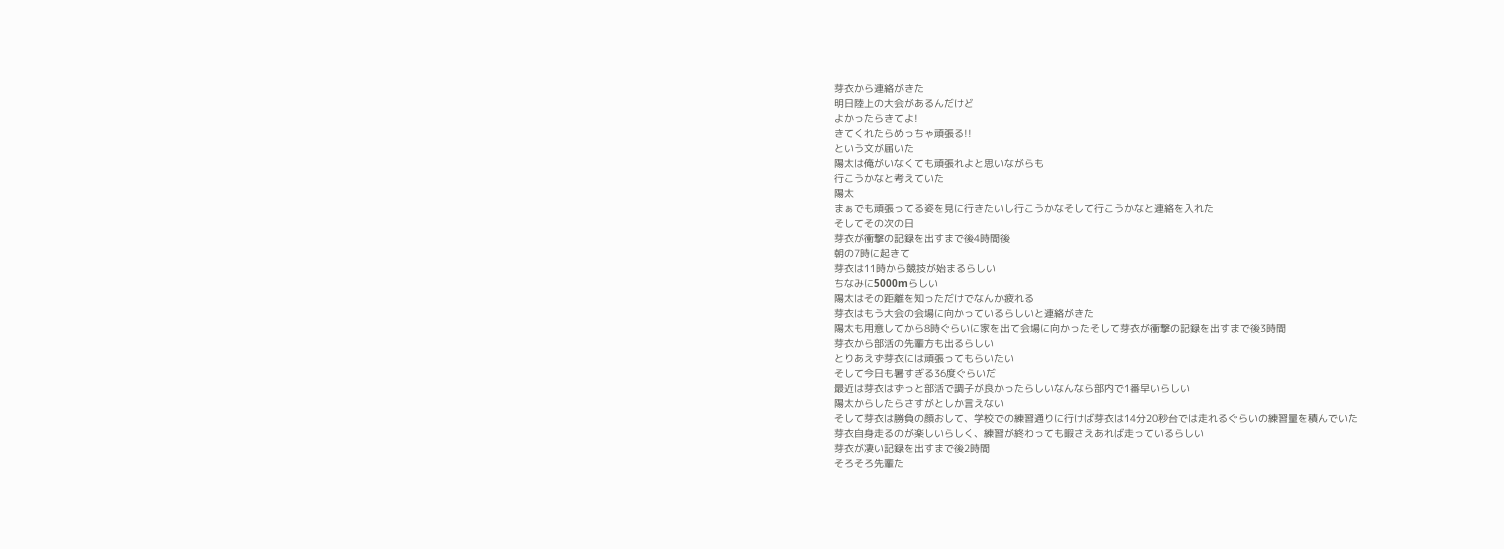芽衣から連絡がきた
明日陸上の大会があるんだけど
よかったらきてよ!
きてくれたらめっちゃ頑張る!!
という文が届いた
陽太は俺がいなくても頑張れよと思いながらも
行こうかなと考えていた
陽太
まぁでも頑張ってる姿を見に行きたいし行こうかなそして行こうかなと連絡を入れた
そしてその次の日
芽衣が衝撃の記録を出すまで後4時間後
朝の7時に起きて
芽衣は11時から競技が始まるらしい
ちなみに5000mらしい
陽太はその距離を知っただけでなんか疲れる
芽衣はもう大会の会場に向かっているらしいと連絡がきた
陽太も用意してから8時ぐらいに家を出て会場に向かったそして芽衣が衝撃の記録を出すまで後3時間
芽衣から部活の先輩方も出るらしい
とりあえず芽衣には頑張ってもらいたい
そして今日も暑すぎる36度ぐらいだ
最近は芽衣はずっと部活で調子が良かったらしいなんなら部内で1番早いらしい
陽太からしたらさすがとしか言えない
そして芽衣は勝負の顔おして、学校での練習通りに行けば芽衣は14分20秒台では走れるぐらいの練習量を積んでいた
芽衣自身走るのが楽しいらしく、練習が終わっても暇さえあれば走っているらしい
芽衣が凄い記録を出すまで後2時間
そろそろ先輩た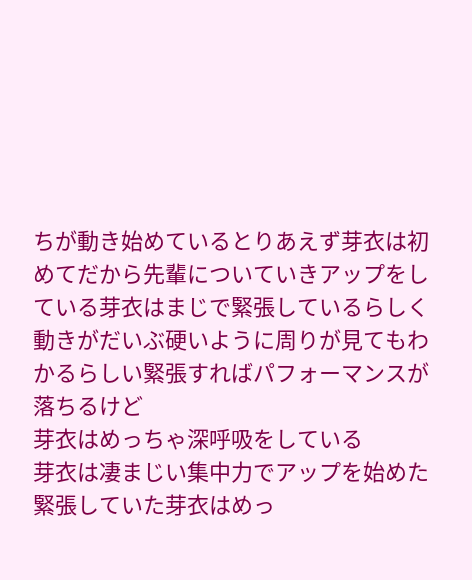ちが動き始めているとりあえず芽衣は初めてだから先輩についていきアップをしている芽衣はまじで緊張しているらしく
動きがだいぶ硬いように周りが見てもわかるらしい緊張すればパフォーマンスが落ちるけど
芽衣はめっちゃ深呼吸をしている
芽衣は凄まじい集中力でアップを始めた
緊張していた芽衣はめっ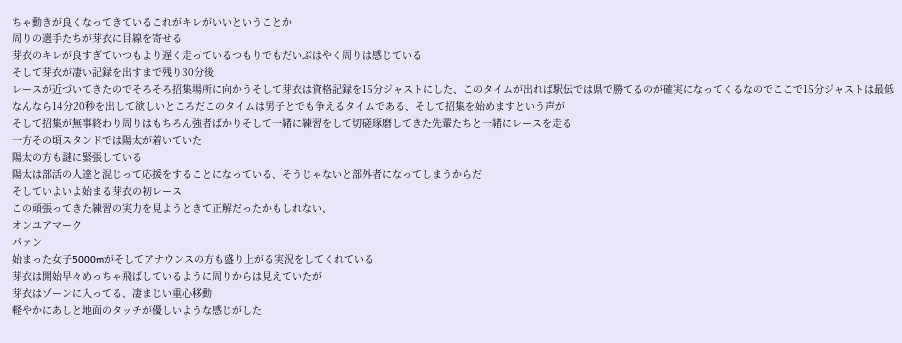ちゃ動きが良くなってきているこれがキレがいいということか
周りの選手たちが芽衣に目線を寄せる
芽衣のキレが良すぎていつもより遅く走っているつもりでもだいぶはやく周りは感じている
そして芽衣が凄い記録を出すまで残り30分後
レースが近づいてきたのでそろそろ招集場所に向かうそして芽衣は資格記録を15分ジャストにした、このタイムが出れば駅伝では県で勝てるのが確実になってくるなのでここで15分ジャストは最低なんなら14分20秒を出して欲しいところだこのタイムは男子とでも争えるタイムである、そして招集を始めますという声が
そして招集が無事終わり周りはもちろん強者ばかりそして一緒に練習をして切磋琢磨してきた先輩たちと一緒にレースを走る
一方その頃スタンドでは陽太が着いていた
陽太の方も謎に緊張している
陽太は部活の人達と混じって応援をすることになっている、そうじゃないと部外者になってしまうからだ
そしていよいよ始まる芽衣の初レース
この頑張ってきた練習の実力を見ようときて正解だったかもしれない、
オンユアマーク
パァン
始まった女子5000mがそしてアナウンスの方も盛り上がる実況をしてくれている
芽衣は開始早々めっちゃ飛ばしているように周りからは見えていたが
芽衣はゾーンに入ってる、凄まじい重心移動
軽やかにあしと地面のタッチが優しいような感じがした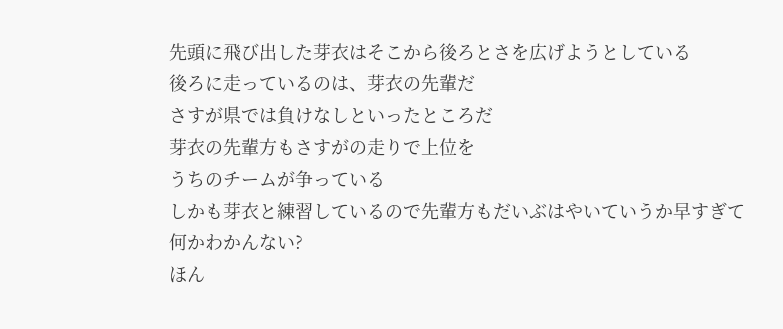先頭に飛び出した芽衣はそこから後ろとさを広げようとしている
後ろに走っているのは、芽衣の先輩だ
さすが県では負けなしといったところだ
芽衣の先輩方もさすがの走りで上位を
うちのチームが争っている
しかも芽衣と練習しているので先輩方もだいぶはやいていうか早すぎて何かわかんない?
ほん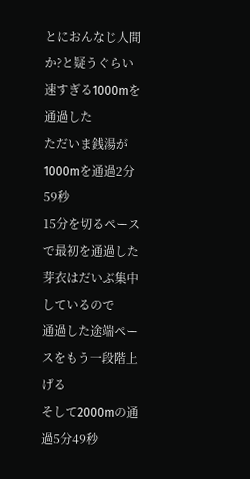とにおんなじ人間か?と疑うぐらい速すぎる1000mを通過した
ただいま銭湯が1000mを通過2分59秒
15分を切るペースで最初を通過した
芽衣はだいぶ集中しているので
通過した途端ペースをもう一段階上げる
そして2000mの通過5分49秒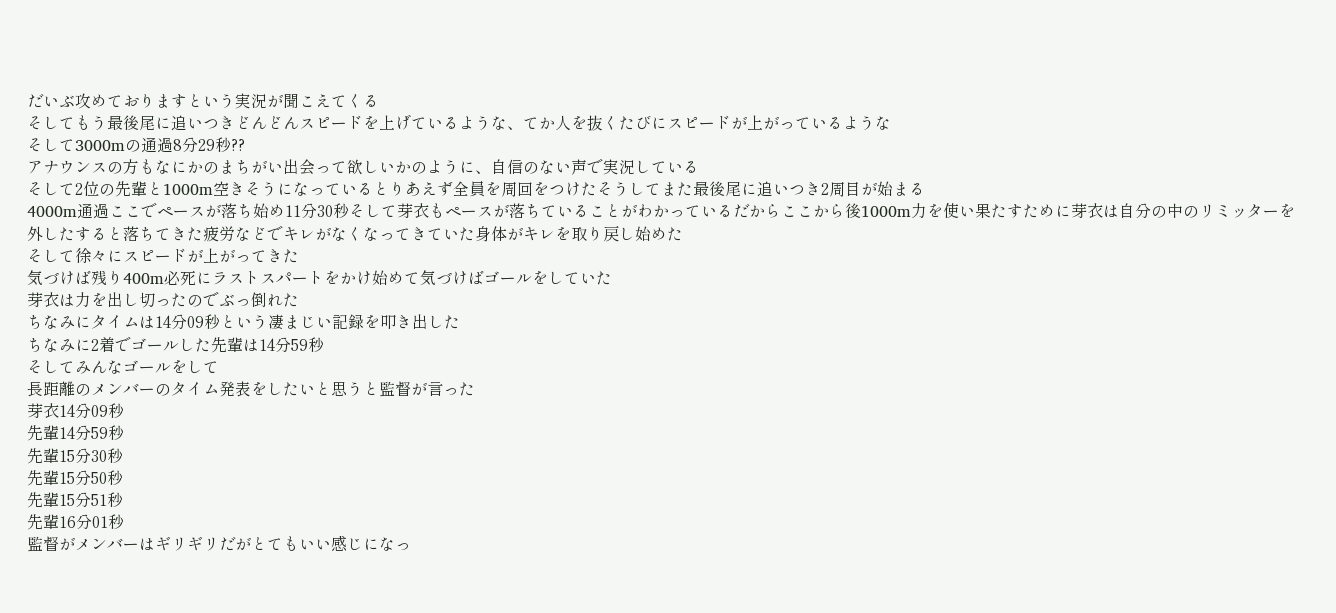だいぶ攻めておりますという実況が聞こえてくる
そしてもう最後尾に追いつきどんどんスピードを上げているような、てか人を抜くたびにスピードが上がっているような
そして3000mの通過8分29秒??
アナウンスの方もなにかのまちがい出会って欲しいかのように、自信のない声で実況している
そして2位の先輩と1000m空きそうになっているとりあえず全員を周回をつけたそうしてまた最後尾に追いつき2周目が始まる
4000m通過ここでペースが落ち始め11分30秒そして芽衣もペースが落ちていることがわかっているだからここから後1000m力を使い果たすために芽衣は自分の中のリミッターを外したすると落ちてきた疲労などでキレがなくなってきていた身体がキレを取り戻し始めた
そして徐々にスピードが上がってきた
気づけば残り400m必死にラストスパートをかけ始めて気づけばゴールをしていた
芽衣は力を出し切ったのでぶっ倒れた
ちなみにタイムは14分09秒という凄まじい記録を叩き出した
ちなみに2着でゴールした先輩は14分59秒
そしてみんなゴールをして
長距離のメンバーのタイム発表をしたいと思うと監督が言った
芽衣14分09秒
先輩14分59秒
先輩15分30秒
先輩15分50秒
先輩15分51秒
先輩16分01秒
監督がメンバーはギリギリだがとてもいい感じになっ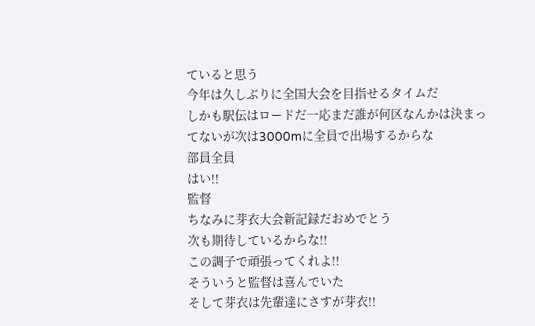ていると思う
今年は久しぶりに全国大会を目指せるタイムだ
しかも駅伝はロードだ一応まだ誰が何区なんかは決まってないが次は3000mに全員で出場するからな
部員全員
はい!!
監督
ちなみに芽衣大会新記録だおめでとう
次も期待しているからな!!
この調子で頑張ってくれよ!!
そういうと監督は喜んでいた
そして芽衣は先輩達にさすが芽衣!!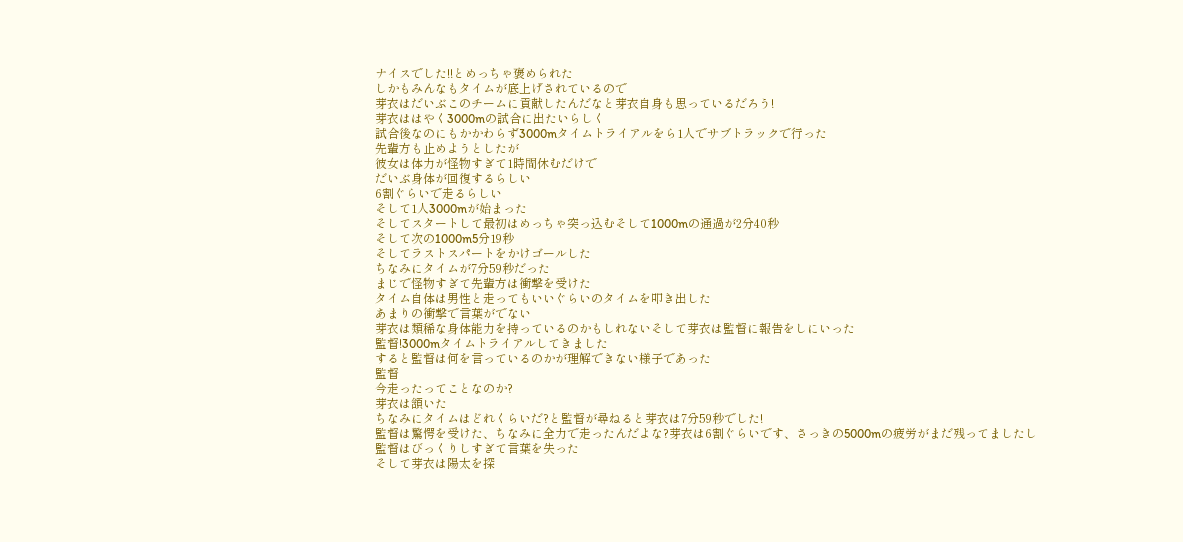ナイスでした!!とめっちゃ褒められた
しかもみんなもタイムが底上げされているので
芽衣はだいぶこのチームに貢献したんだなと芽衣自身も思っているだろう!
芽衣ははやく3000mの試合に出たいらしく
試合後なのにもかかわらず3000mタイムトライアルをら1人でサブトラックで行った
先輩方も止めようとしたが
彼女は体力が怪物すぎて1時間休むだけで
だいぶ身体が回復するらしい
6割ぐらいで走るらしい
そして1人3000mが始まった
そしてスタートして最初はめっちゃ突っ込むそして1000mの通過が2分40秒
そして次の1000m5分19秒
そしてラストスパートをかけゴールした
ちなみにタイムが7分59秒だった
まじで怪物すぎて先輩方は衝撃を受けた
タイム自体は男性と走ってもいいぐらいのタイムを叩き出した
あまりの衝撃で言葉がでない
芽衣は類稀な身体能力を持っているのかもしれないそして芽衣は監督に報告をしにいった
監督!3000mタイムトライアルしてきました
すると監督は何を言っているのかが理解できない様子であった
監督
今走ったってことなのか?
芽衣は頷いた
ちなみにタイムはどれくらいだ?と監督が尋ねると芽衣は7分59秒でした!
監督は驚愕を受けた、ちなみに全力で走ったんだよな?芽衣は6割ぐらいです、さっきの5000mの疲労がまだ残ってましたし
監督はびっくりしすぎて言葉を失った
そして芽衣は陽太を探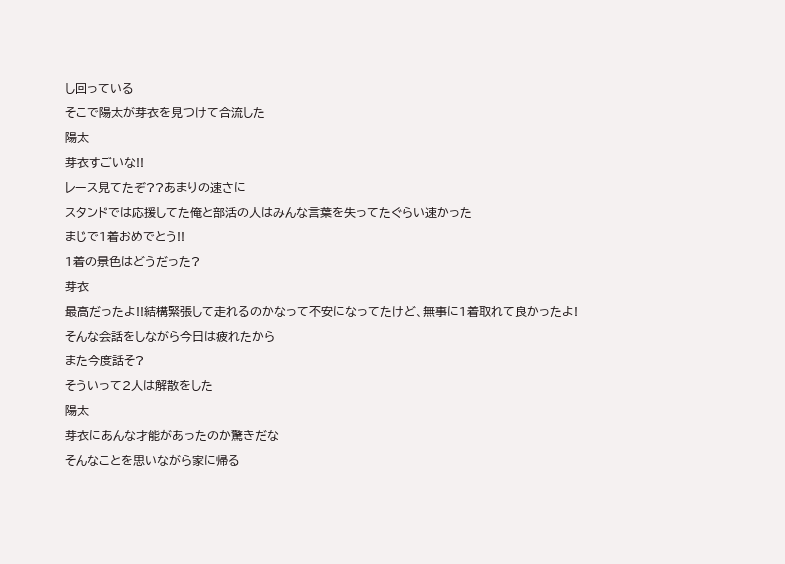し回っている
そこで陽太が芽衣を見つけて合流した
陽太
芽衣すごいな!!
レース見てたぞ??あまりの速さに
スタンドでは応援してた俺と部活の人はみんな言葉を失ってたぐらい速かった
まじで1着おめでとう!!
1着の景色はどうだった?
芽衣
最高だったよ!!結構緊張して走れるのかなって不安になってたけど、無事に1着取れて良かったよ!
そんな会話をしながら今日は疲れたから
また今度話そ?
そういって2人は解散をした
陽太
芽衣にあんな才能があったのか驚きだな
そんなことを思いながら家に帰る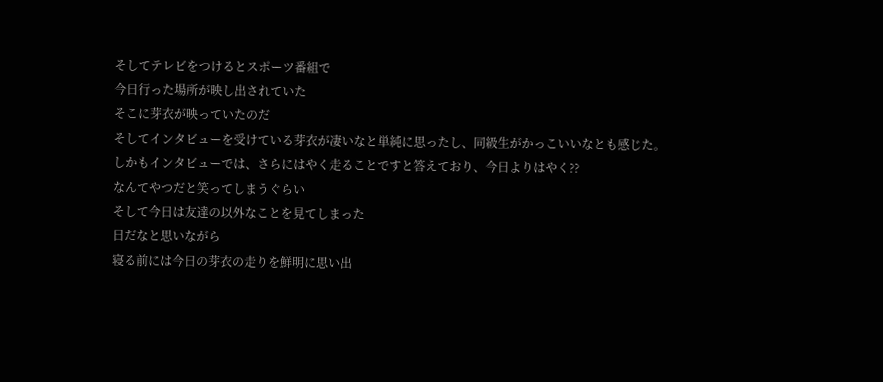そしてテレビをつけるとスポーツ番組で
今日行った場所が映し出されていた
そこに芽衣が映っていたのだ
そしてインタビューを受けている芽衣が凄いなと単純に思ったし、同級生がかっこいいなとも感じた。
しかもインタビューでは、さらにはやく走ることですと答えており、今日よりはやく??
なんてやつだと笑ってしまうぐらい
そして今日は友達の以外なことを見てしまった
日だなと思いながら
寝る前には今日の芽衣の走りを鮮明に思い出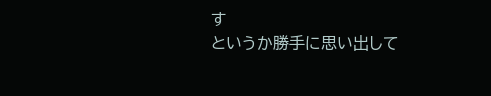す
というか勝手に思い出して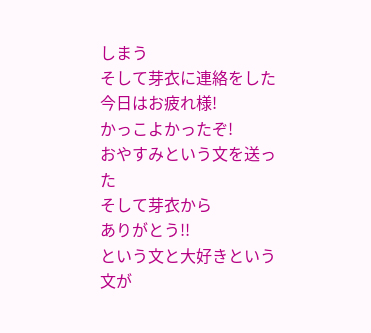しまう
そして芽衣に連絡をした
今日はお疲れ様!
かっこよかったぞ!
おやすみという文を送った
そして芽衣から
ありがとう!!
という文と大好きという文が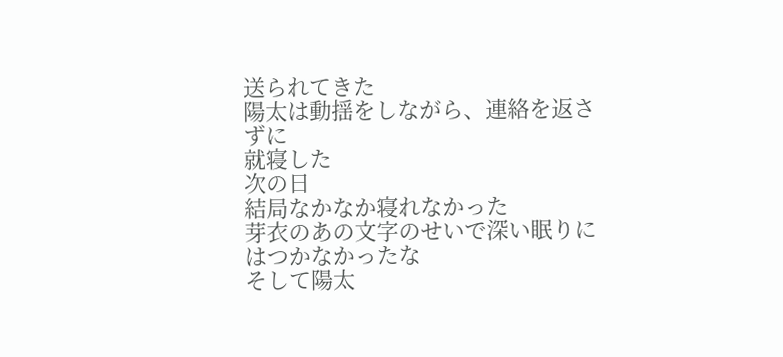送られてきた
陽太は動揺をしながら、連絡を返さずに
就寝した
次の日
結局なかなか寝れなかった
芽衣のあの文字のせいで深い眠りにはつかなかったな
そして陽太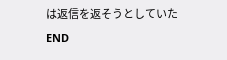は返信を返そうとしていた
END